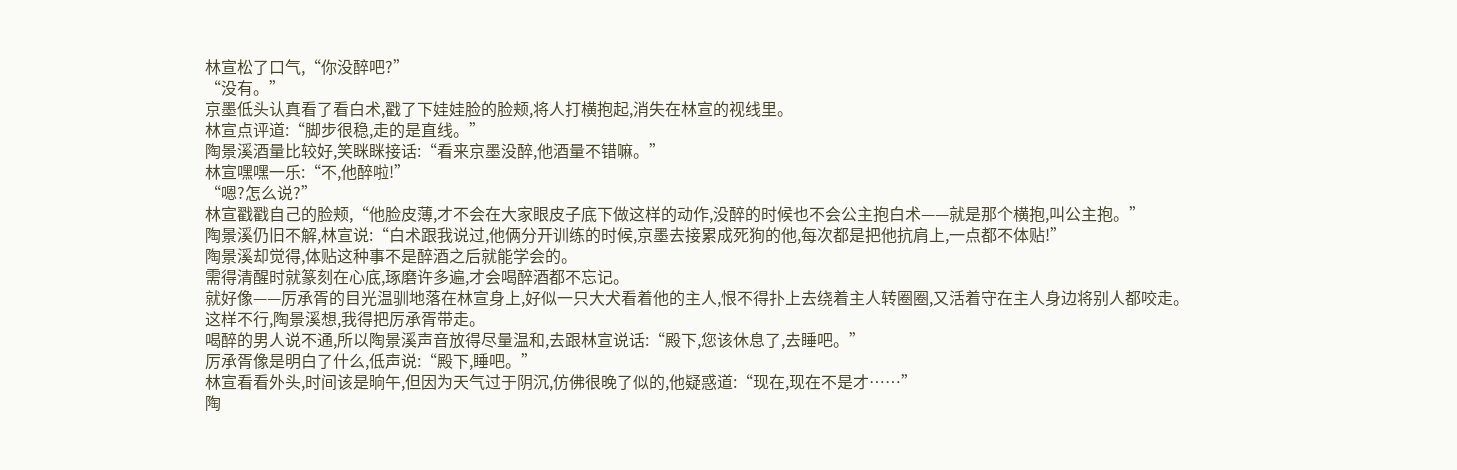林宣松了口气,“你没醉吧?”
“没有。”
京墨低头认真看了看白术,戳了下娃娃脸的脸颊,将人打横抱起,消失在林宣的视线里。
林宣点评道:“脚步很稳,走的是直线。”
陶景溪酒量比较好,笑眯眯接话:“看来京墨没醉,他酒量不错嘛。”
林宣嘿嘿一乐:“不,他醉啦!”
“嗯?怎么说?”
林宣戳戳自己的脸颊,“他脸皮薄,才不会在大家眼皮子底下做这样的动作,没醉的时候也不会公主抱白术——就是那个横抱,叫公主抱。”
陶景溪仍旧不解,林宣说:“白术跟我说过,他俩分开训练的时候,京墨去接累成死狗的他,每次都是把他抗肩上,一点都不体贴!”
陶景溪却觉得,体贴这种事不是醉酒之后就能学会的。
需得清醒时就篆刻在心底,琢磨许多遍,才会喝醉酒都不忘记。
就好像——厉承胥的目光温驯地落在林宣身上,好似一只大犬看着他的主人,恨不得扑上去绕着主人转圈圈,又活着守在主人身边将别人都咬走。
这样不行,陶景溪想,我得把厉承胥带走。
喝醉的男人说不通,所以陶景溪声音放得尽量温和,去跟林宣说话:“殿下,您该休息了,去睡吧。”
厉承胥像是明白了什么,低声说:“殿下,睡吧。”
林宣看看外头,时间该是晌午,但因为天气过于阴沉,仿佛很晚了似的,他疑惑道:“现在,现在不是才……”
陶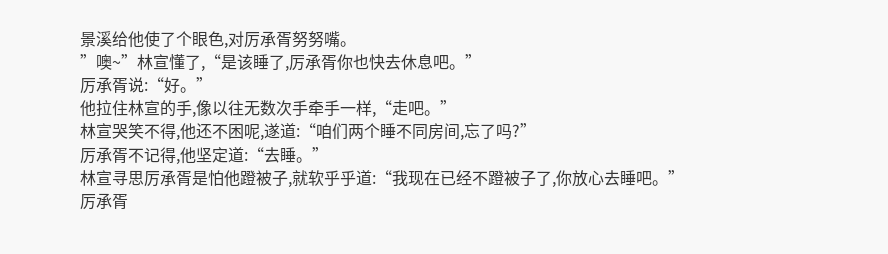景溪给他使了个眼色,对厉承胥努努嘴。
”噢~”林宣懂了,“是该睡了,厉承胥你也快去休息吧。”
厉承胥说:“好。”
他拉住林宣的手,像以往无数次手牵手一样,“走吧。”
林宣哭笑不得,他还不困呢,遂道:“咱们两个睡不同房间,忘了吗?”
厉承胥不记得,他坚定道:“去睡。”
林宣寻思厉承胥是怕他蹬被子,就软乎乎道:“我现在已经不蹬被子了,你放心去睡吧。”
厉承胥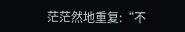茫茫然地重复:“不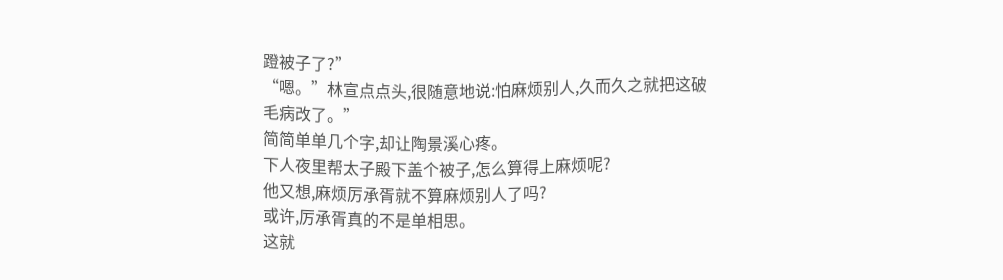蹬被子了?”
“嗯。”林宣点点头,很随意地说:怕麻烦别人,久而久之就把这破毛病改了。”
简简单单几个字,却让陶景溪心疼。
下人夜里帮太子殿下盖个被子,怎么算得上麻烦呢?
他又想,麻烦厉承胥就不算麻烦别人了吗?
或许,厉承胥真的不是单相思。
这就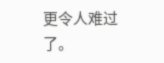更令人难过了。